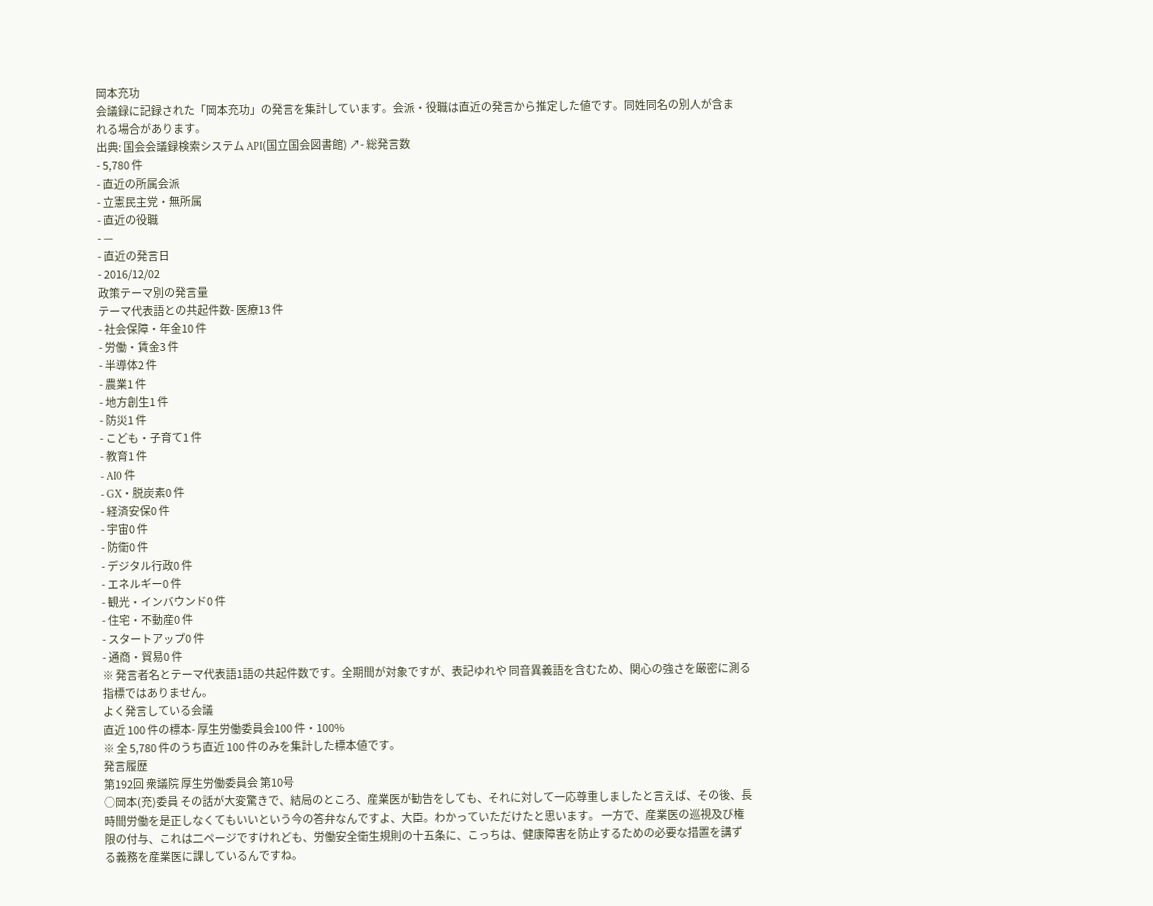岡本充功
会議録に記録された「岡本充功」の発言を集計しています。会派・役職は直近の発言から推定した値です。同姓同名の別人が含まれる場合があります。
出典: 国会会議録検索システム API(国立国会図書館) ↗- 総発言数
- 5,780 件
- 直近の所属会派
- 立憲民主党・無所属
- 直近の役職
- —
- 直近の発言日
- 2016/12/02
政策テーマ別の発言量
テーマ代表語との共起件数- 医療13 件
- 社会保障・年金10 件
- 労働・賃金3 件
- 半導体2 件
- 農業1 件
- 地方創生1 件
- 防災1 件
- こども・子育て1 件
- 教育1 件
- AI0 件
- GX・脱炭素0 件
- 経済安保0 件
- 宇宙0 件
- 防衛0 件
- デジタル行政0 件
- エネルギー0 件
- 観光・インバウンド0 件
- 住宅・不動産0 件
- スタートアップ0 件
- 通商・貿易0 件
※ 発言者名とテーマ代表語1語の共起件数です。全期間が対象ですが、表記ゆれや 同音異義語を含むため、関心の強さを厳密に測る指標ではありません。
よく発言している会議
直近 100 件の標本- 厚生労働委員会100 件・100%
※ 全 5,780 件のうち直近 100 件のみを集計した標本値です。
発言履歴
第192回 衆議院 厚生労働委員会 第10号
○岡本(充)委員 その話が大変驚きで、結局のところ、産業医が勧告をしても、それに対して一応尊重しましたと言えば、その後、長時間労働を是正しなくてもいいという今の答弁なんですよ、大臣。わかっていただけたと思います。 一方で、産業医の巡視及び権限の付与、これは二ページですけれども、労働安全衛生規則の十五条に、こっちは、健康障害を防止するための必要な措置を講ずる義務を産業医に課しているんですね。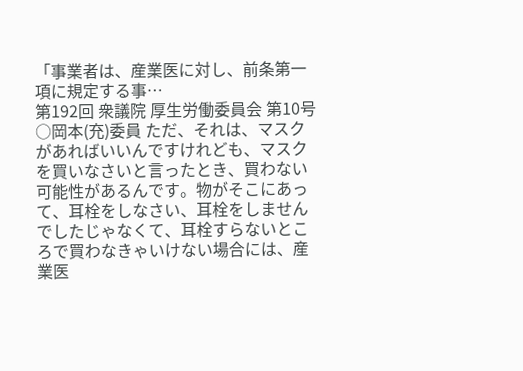「事業者は、産業医に対し、前条第一項に規定する事…
第192回 衆議院 厚生労働委員会 第10号
○岡本(充)委員 ただ、それは、マスクがあればいいんですけれども、マスクを買いなさいと言ったとき、買わない可能性があるんです。物がそこにあって、耳栓をしなさい、耳栓をしませんでしたじゃなくて、耳栓すらないところで買わなきゃいけない場合には、産業医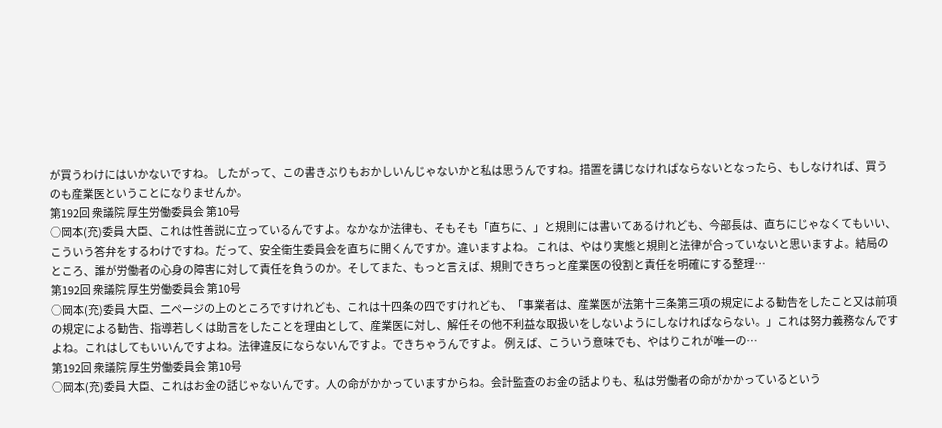が買うわけにはいかないですね。 したがって、この書きぶりもおかしいんじゃないかと私は思うんですね。措置を講じなければならないとなったら、もしなければ、買うのも産業医ということになりませんか。
第192回 衆議院 厚生労働委員会 第10号
○岡本(充)委員 大臣、これは性善説に立っているんですよ。なかなか法律も、そもそも「直ちに、」と規則には書いてあるけれども、今部長は、直ちにじゃなくてもいい、こういう答弁をするわけですね。だって、安全衛生委員会を直ちに開くんですか。違いますよね。 これは、やはり実態と規則と法律が合っていないと思いますよ。結局のところ、誰が労働者の心身の障害に対して責任を負うのか。そしてまた、もっと言えば、規則できちっと産業医の役割と責任を明確にする整理…
第192回 衆議院 厚生労働委員会 第10号
○岡本(充)委員 大臣、二ページの上のところですけれども、これは十四条の四ですけれども、「事業者は、産業医が法第十三条第三項の規定による勧告をしたこと又は前項の規定による勧告、指導若しくは助言をしたことを理由として、産業医に対し、解任その他不利益な取扱いをしないようにしなければならない。」これは努力義務なんですよね。これはしてもいいんですよね。法律違反にならないんですよ。できちゃうんですよ。 例えば、こういう意味でも、やはりこれが唯一の…
第192回 衆議院 厚生労働委員会 第10号
○岡本(充)委員 大臣、これはお金の話じゃないんです。人の命がかかっていますからね。会計監査のお金の話よりも、私は労働者の命がかかっているという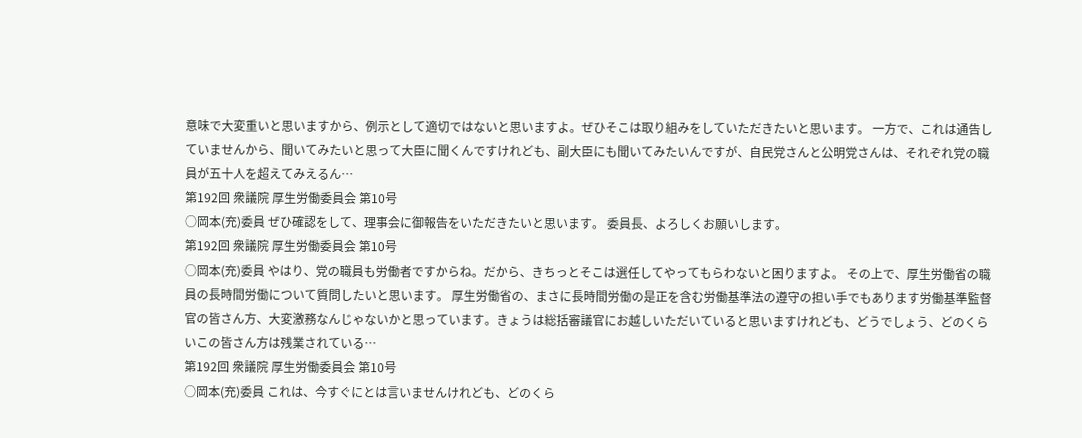意味で大変重いと思いますから、例示として適切ではないと思いますよ。ぜひそこは取り組みをしていただきたいと思います。 一方で、これは通告していませんから、聞いてみたいと思って大臣に聞くんですけれども、副大臣にも聞いてみたいんですが、自民党さんと公明党さんは、それぞれ党の職員が五十人を超えてみえるん…
第192回 衆議院 厚生労働委員会 第10号
○岡本(充)委員 ぜひ確認をして、理事会に御報告をいただきたいと思います。 委員長、よろしくお願いします。
第192回 衆議院 厚生労働委員会 第10号
○岡本(充)委員 やはり、党の職員も労働者ですからね。だから、きちっとそこは選任してやってもらわないと困りますよ。 その上で、厚生労働省の職員の長時間労働について質問したいと思います。 厚生労働省の、まさに長時間労働の是正を含む労働基準法の遵守の担い手でもあります労働基準監督官の皆さん方、大変激務なんじゃないかと思っています。きょうは総括審議官にお越しいただいていると思いますけれども、どうでしょう、どのくらいこの皆さん方は残業されている…
第192回 衆議院 厚生労働委員会 第10号
○岡本(充)委員 これは、今すぐにとは言いませんけれども、どのくら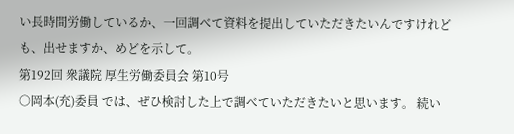い長時間労働しているか、一回調べて資料を提出していただきたいんですけれども、出せますか、めどを示して。
第192回 衆議院 厚生労働委員会 第10号
○岡本(充)委員 では、ぜひ検討した上で調べていただきたいと思います。 続い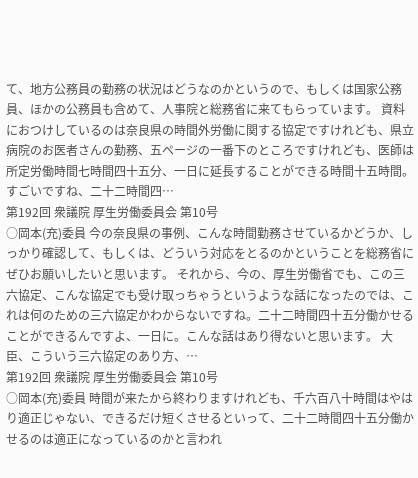て、地方公務員の勤務の状況はどうなのかというので、もしくは国家公務員、ほかの公務員も含めて、人事院と総務省に来てもらっています。 資料におつけしているのは奈良県の時間外労働に関する協定ですけれども、県立病院のお医者さんの勤務、五ページの一番下のところですけれども、医師は所定労働時間七時間四十五分、一日に延長することができる時間十五時間。すごいですね、二十二時間四…
第192回 衆議院 厚生労働委員会 第10号
○岡本(充)委員 今の奈良県の事例、こんな時間勤務させているかどうか、しっかり確認して、もしくは、どういう対応をとるのかということを総務省にぜひお願いしたいと思います。 それから、今の、厚生労働省でも、この三六協定、こんな協定でも受け取っちゃうというような話になったのでは、これは何のための三六協定かわからないですね。二十二時間四十五分働かせることができるんですよ、一日に。こんな話はあり得ないと思います。 大臣、こういう三六協定のあり方、…
第192回 衆議院 厚生労働委員会 第10号
○岡本(充)委員 時間が来たから終わりますけれども、千六百八十時間はやはり適正じゃない、できるだけ短くさせるといって、二十二時間四十五分働かせるのは適正になっているのかと言われ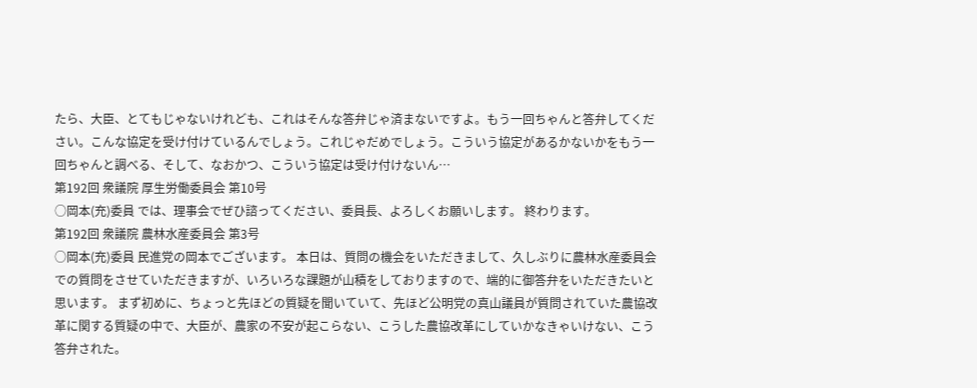たら、大臣、とてもじゃないけれども、これはそんな答弁じゃ済まないですよ。もう一回ちゃんと答弁してください。こんな協定を受け付けているんでしょう。これじゃだめでしょう。こういう協定があるかないかをもう一回ちゃんと調べる、そして、なおかつ、こういう協定は受け付けないん…
第192回 衆議院 厚生労働委員会 第10号
○岡本(充)委員 では、理事会でぜひ諮ってください、委員長、よろしくお願いします。 終わります。
第192回 衆議院 農林水産委員会 第3号
○岡本(充)委員 民進党の岡本でございます。 本日は、質問の機会をいただきまして、久しぶりに農林水産委員会での質問をさせていただきますが、いろいろな課題が山積をしておりますので、端的に御答弁をいただきたいと思います。 まず初めに、ちょっと先ほどの質疑を聞いていて、先ほど公明党の真山議員が質問されていた農協改革に関する質疑の中で、大臣が、農家の不安が起こらない、こうした農協改革にしていかなきゃいけない、こう答弁された。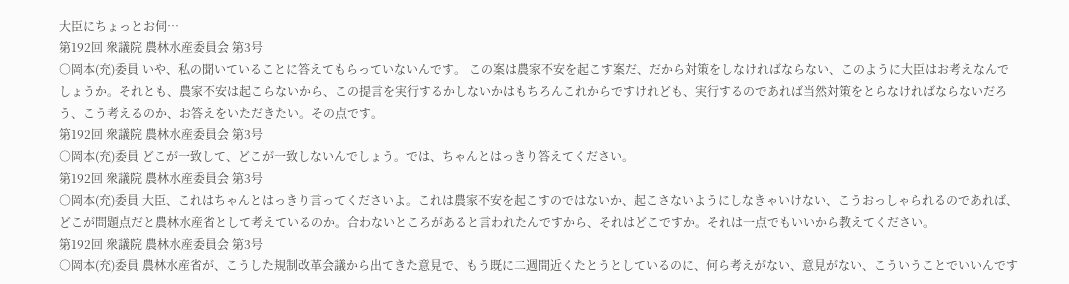大臣にちょっとお伺…
第192回 衆議院 農林水産委員会 第3号
○岡本(充)委員 いや、私の聞いていることに答えてもらっていないんです。 この案は農家不安を起こす案だ、だから対策をしなければならない、このように大臣はお考えなんでしょうか。それとも、農家不安は起こらないから、この提言を実行するかしないかはもちろんこれからですけれども、実行するのであれば当然対策をとらなければならないだろう、こう考えるのか、お答えをいただきたい。その点です。
第192回 衆議院 農林水産委員会 第3号
○岡本(充)委員 どこが一致して、どこが一致しないんでしょう。では、ちゃんとはっきり答えてください。
第192回 衆議院 農林水産委員会 第3号
○岡本(充)委員 大臣、これはちゃんとはっきり言ってくださいよ。これは農家不安を起こすのではないか、起こさないようにしなきゃいけない、こうおっしゃられるのであれば、どこが問題点だと農林水産省として考えているのか。合わないところがあると言われたんですから、それはどこですか。それは一点でもいいから教えてください。
第192回 衆議院 農林水産委員会 第3号
○岡本(充)委員 農林水産省が、こうした規制改革会議から出てきた意見で、もう既に二週間近くたとうとしているのに、何ら考えがない、意見がない、こういうことでいいんです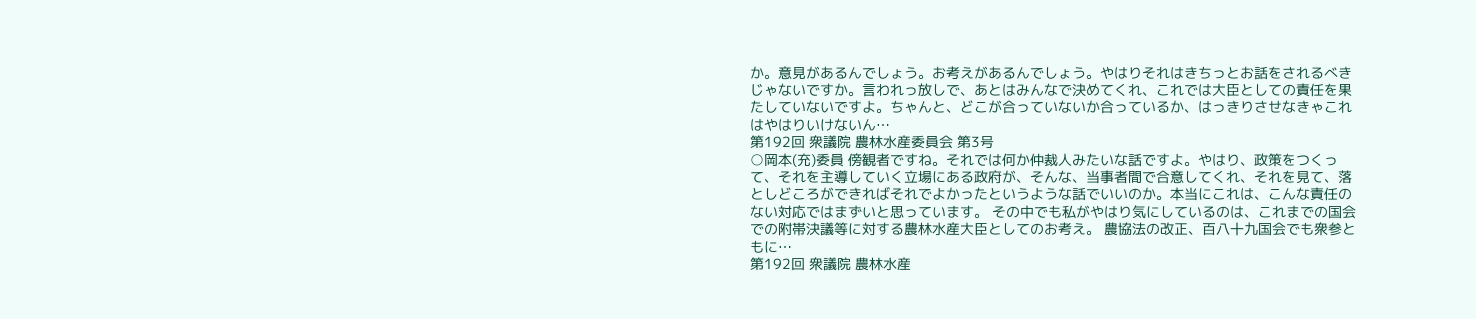か。意見があるんでしょう。お考えがあるんでしょう。やはりそれはきちっとお話をされるべきじゃないですか。言われっ放しで、あとはみんなで決めてくれ、これでは大臣としての責任を果たしていないですよ。ちゃんと、どこが合っていないか合っているか、はっきりさせなきゃこれはやはりいけないん…
第192回 衆議院 農林水産委員会 第3号
○岡本(充)委員 傍観者ですね。それでは何か仲裁人みたいな話ですよ。やはり、政策をつくって、それを主導していく立場にある政府が、そんな、当事者間で合意してくれ、それを見て、落としどころができればそれでよかったというような話でいいのか。本当にこれは、こんな責任のない対応ではまずいと思っています。 その中でも私がやはり気にしているのは、これまでの国会での附帯決議等に対する農林水産大臣としてのお考え。 農協法の改正、百八十九国会でも衆参ともに…
第192回 衆議院 農林水産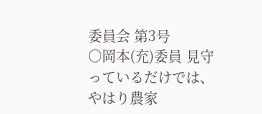委員会 第3号
○岡本(充)委員 見守っているだけでは、やはり農家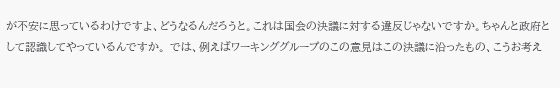が不安に思っているわけですよ、どうなるんだろうと。これは国会の決議に対する違反じゃないですか。ちゃんと政府として認識してやっているんですか。 では、例えばワーキンググループのこの意見はこの決議に沿ったもの、こうお考え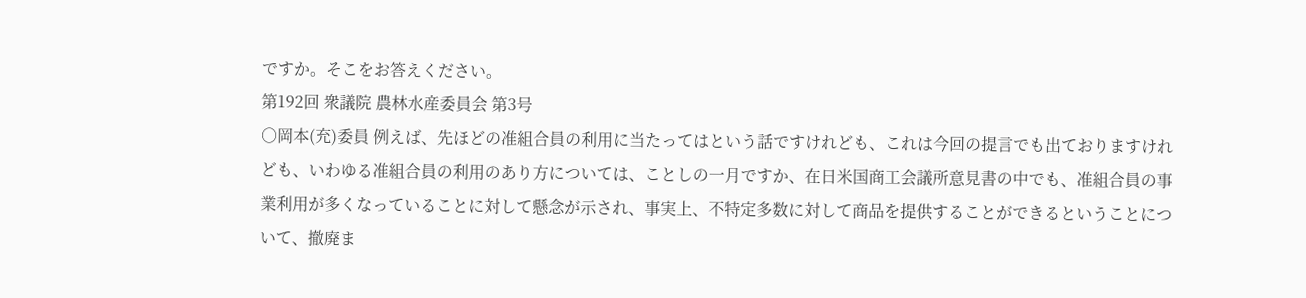ですか。そこをお答えください。
第192回 衆議院 農林水産委員会 第3号
○岡本(充)委員 例えば、先ほどの准組合員の利用に当たってはという話ですけれども、これは今回の提言でも出ておりますけれども、いわゆる准組合員の利用のあり方については、ことしの一月ですか、在日米国商工会議所意見書の中でも、准組合員の事業利用が多くなっていることに対して懸念が示され、事実上、不特定多数に対して商品を提供することができるということについて、撤廃ま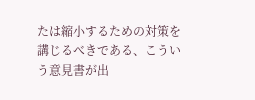たは縮小するための対策を講じるべきである、こういう意見書が出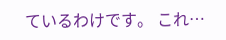ているわけです。 これ…